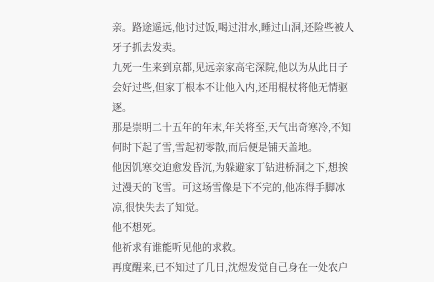亲。路途遥远,他讨过饭,喝过泔水,睡过山洞,还险些被人牙子抓去发卖。
九死一生来到京都,见远亲家高宅深院,他以为从此日子会好过些,但家丁根本不让他入内,还用棍杖将他无情驱逐。
那是崇明二十五年的年末,年关将至,天气出奇寒冷,不知何时下起了雪,雪起初零散,而后便是铺天盖地。
他因饥寒交迫愈发昏沉,为躲避家丁钻进桥洞之下,想挨过漫天的飞雪。可这场雪像是下不完的,他冻得手脚冰凉,很快失去了知觉。
他不想死。
他祈求有谁能听见他的求救。
再度醒来,已不知过了几日,沈煜发觉自己身在一处农户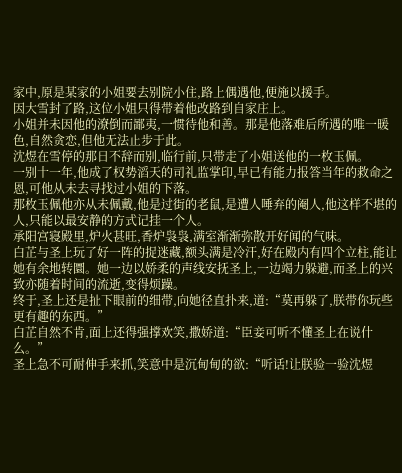家中,原是某家的小姐要去别院小住,路上偶遇他,便施以援手。
因大雪封了路,这位小姐只得带着他改路到自家庄上。
小姐并未因他的潦倒而鄙夷,一惯待他和善。那是他落难后所遇的唯一暖色,自然贪恋,但他无法止步于此。
沈煜在雪停的那日不辞而别,临行前,只带走了小姐送他的一枚玉佩。
一别十一年,他成了权势滔天的司礼监掌印,早已有能力报答当年的救命之恩,可他从未去寻找过小姐的下落。
那枚玉佩他亦从未佩戴,他是过街的老鼠,是遭人唾弃的阉人,他这样不堪的人,只能以最安静的方式记挂一个人。
承阳宫寝殿里,炉火甚旺,香炉袅袅,满室渐渐弥散开好闻的气味。
白芷与圣上玩了好一阵的捉迷藏,额头满是冷汗,好在殿内有四个立柱,能让她有余地转圜。她一边以娇柔的声线安抚圣上,一边竭力躲避,而圣上的兴致亦随着时间的流逝,变得烦躁。
终于,圣上还是扯下眼前的细带,向她径直扑来,道:“莫再躲了,朕带你玩些更有趣的东西。”
白芷自然不肯,面上还得强撑欢笑,撒娇道:“臣妾可听不懂圣上在说什么。”
圣上急不可耐伸手来抓,笑意中是沉甸甸的欲:“听话!让朕验一验沈煜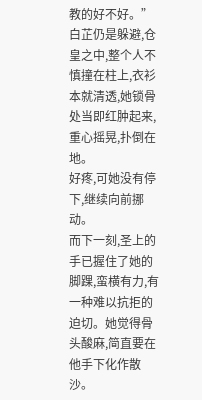教的好不好。”
白芷仍是躲避,仓皇之中,整个人不慎撞在柱上,衣衫本就清透,她锁骨处当即红肿起来,重心摇晃,扑倒在地。
好疼,可她没有停下,继续向前挪动。
而下一刻,圣上的手已握住了她的脚踝,蛮横有力,有一种难以抗拒的迫切。她觉得骨头酸麻,简直要在他手下化作散沙。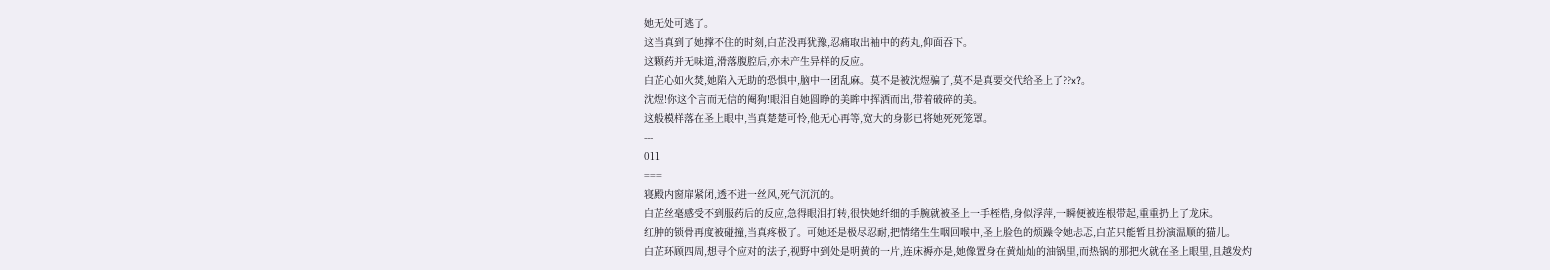她无处可逃了。
这当真到了她撑不住的时刻,白芷没再犹豫,忍痛取出袖中的药丸,仰面吞下。
这颗药并无味道,滑落腹腔后,亦未产生异样的反应。
白芷心如火焚,她陷入无助的恐惧中,脑中一团乱麻。莫不是被沈煜骗了,莫不是真要交代给圣上了??x?。
沈煜!你这个言而无信的阉狗!眼泪自她圆睁的美眸中挥洒而出,带着破碎的美。
这般模样落在圣上眼中,当真楚楚可怜,他无心再等,宽大的身影已将她死死笼罩。
---
011
===
寝殿内窗扉紧闭,透不进一丝风,死气沉沉的。
白芷丝毫感受不到服药后的反应,急得眼泪打转,很快她纤细的手腕就被圣上一手桎梏,身似浮萍,一瞬便被连根带起,重重扔上了龙床。
红肿的锁骨再度被碰撞,当真疼极了。可她还是极尽忍耐,把情绪生生咽回喉中,圣上脸色的烦躁令她忐忑,白芷只能暂且扮演温顺的猫儿。
白芷环顾四周,想寻个应对的法子,视野中到处是明黄的一片,连床褥亦是,她像置身在黄灿灿的油锅里,而热锅的那把火就在圣上眼里,且越发灼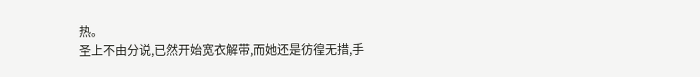热。
圣上不由分说,已然开始宽衣解带,而她还是彷徨无措,手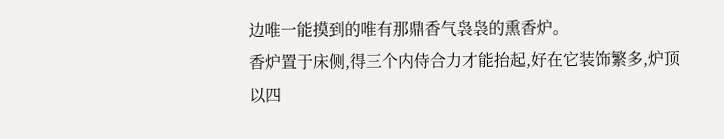边唯一能摸到的唯有那鼎香气袅袅的熏香炉。
香炉置于床侧,得三个内侍合力才能抬起,好在它装饰繁多,炉顶以四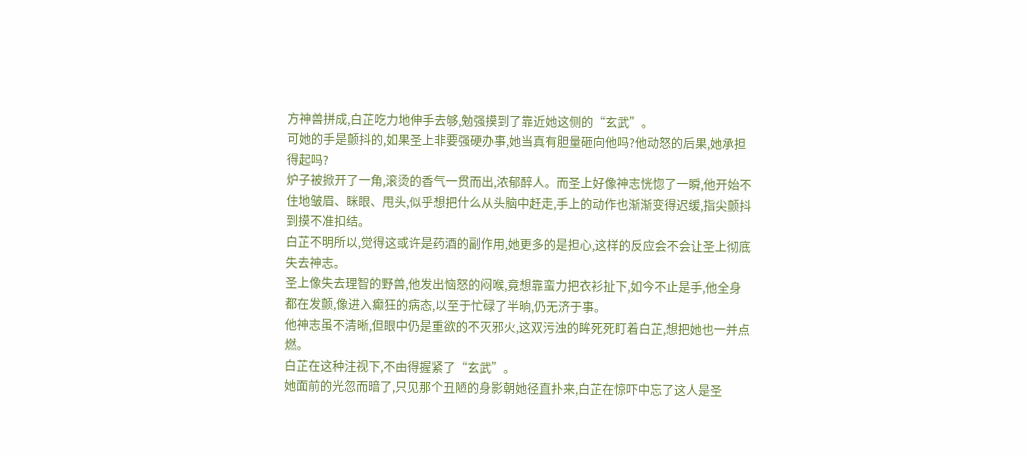方神兽拼成,白芷吃力地伸手去够,勉强摸到了靠近她这侧的“玄武”。
可她的手是颤抖的,如果圣上非要强硬办事,她当真有胆量砸向他吗?他动怒的后果,她承担得起吗?
炉子被掀开了一角,滚烫的香气一贯而出,浓郁醉人。而圣上好像神志恍惚了一瞬,他开始不住地皱眉、眯眼、甩头,似乎想把什么从头脑中赶走,手上的动作也渐渐变得迟缓,指尖颤抖到摸不准扣结。
白芷不明所以,觉得这或许是药酒的副作用,她更多的是担心,这样的反应会不会让圣上彻底失去神志。
圣上像失去理智的野兽,他发出恼怒的闷喉,竟想靠蛮力把衣衫扯下,如今不止是手,他全身都在发颤,像进入癫狂的病态,以至于忙碌了半晌,仍无济于事。
他神志虽不清晰,但眼中仍是重欲的不灭邪火,这双污浊的眸死死盯着白芷,想把她也一并点燃。
白芷在这种注视下,不由得握紧了“玄武”。
她面前的光忽而暗了,只见那个丑陋的身影朝她径直扑来,白芷在惊吓中忘了这人是圣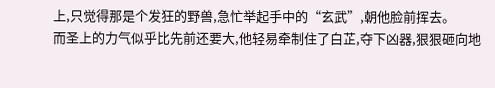上,只觉得那是个发狂的野兽,急忙举起手中的“玄武”,朝他脸前挥去。
而圣上的力气似乎比先前还要大,他轻易牵制住了白芷,夺下凶器,狠狠砸向地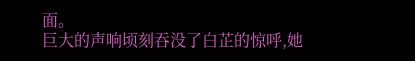面。
巨大的声响顷刻吞没了白芷的惊呼,她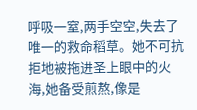呼吸一窒,两手空空,失去了唯一的救命稻草。她不可抗拒地被拖进圣上眼中的火海,她备受煎熬,像是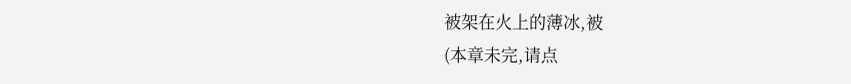被架在火上的薄冰,被
(本章未完,请点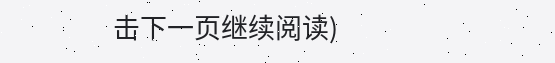击下一页继续阅读)